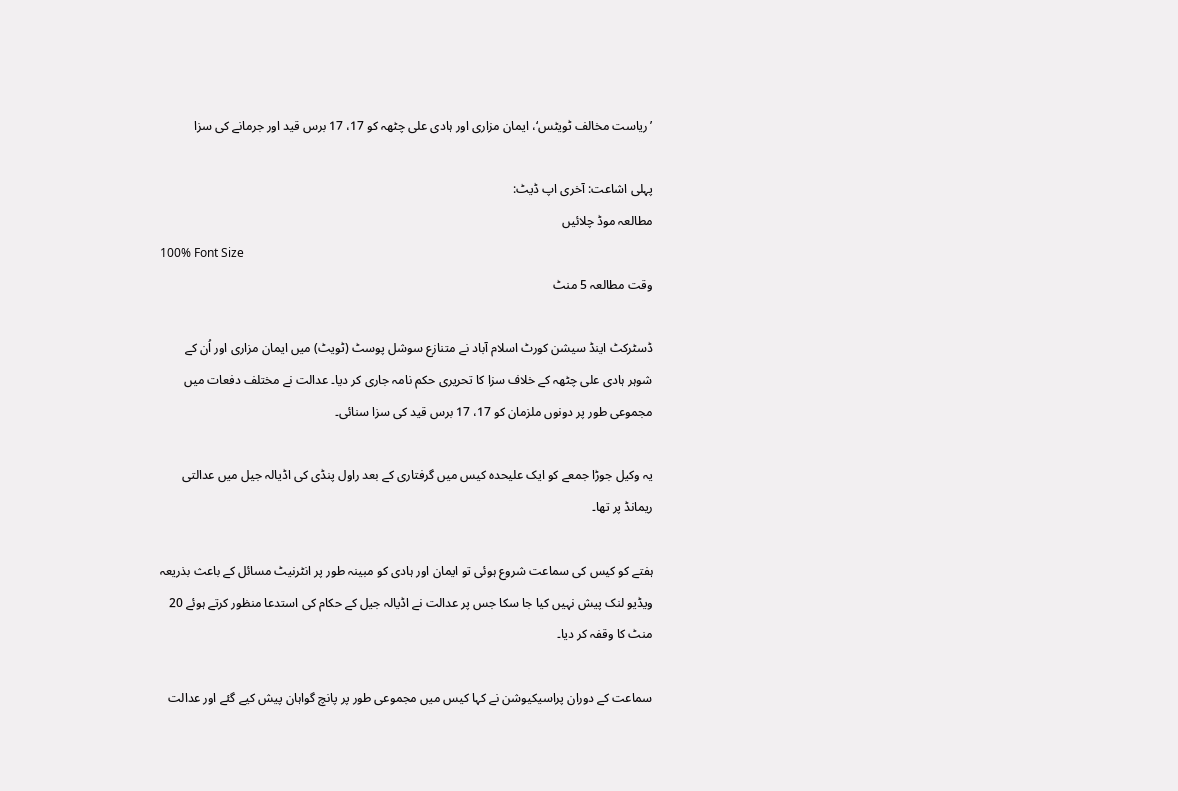’ریاست مخالف ٹویٹس‘، ایمان مزاری اور ہادی علی چٹھہ کو 17، 17 برس قید اور جرمانے کی سزا

پہلی اشاعت: آخری اپ ڈیٹ:
مطالعہ موڈ چلائیں
100% Font Size
وقت مطالعہ 5 منٹ

ڈسٹرکٹ اینڈ سیشن کورٹ اسلام آباد نے متنازع سوشل پوسٹ (ٹویٹ) میں ایمان مزاری اور اُن کے شوہر ہادی علی چٹھہ کے خلاف سزا کا تحریری حکم نامہ جاری کر دیا۔ عدالت نے مختلف دفعات میں مجموعی طور پر دونوں ملزمان کو 17، 17 برس قید کی سزا سنائی۔

یہ وکیل جوڑا جمعے کو ایک علیحدہ کیس میں گرفتاری کے بعد راول پنڈی کی اڈیالہ جیل میں عدالتی ریمانڈ پر تھا۔

ہفتے کو کیس کی سماعت شروع ہوئی تو ایمان اور ہادی کو مبینہ طور پر انٹرنیٹ مسائل کے باعث بذریعہ ویڈیو لنک پیش نہیں کیا جا سکا جس پر عدالت نے اڈیالہ جیل کے حکام کی استدعا منظور کرتے ہوئے 20 منٹ کا وقفہ کر دیا۔

سماعت کے دوران پراسیکیوشن نے کہا کیس میں مجموعی طور پر پانچ گواہان پیش کیے گئے اور عدالت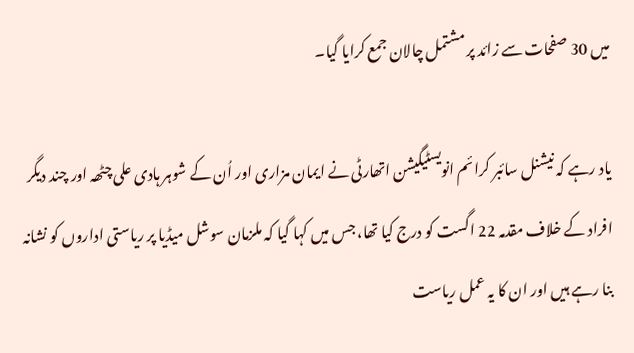میں 30 صفحات سے زائد پر مشتمل چالان جمع کرایا گیا۔

یاد رہے کہ نیشنل سائبر کرائم انویسٹیگیشن اتھارٹی نے ایمان مزاری اور اُن کے شوہر ہادی علی چٹھہ اور چند دیگر افراد کے خلاف مقدمہ 22 اگست کو درج کیا تھا، جس میں کہا گیا کہ ملزمان سوشل میڈیا پر ریاستی اداروں کو نشانہ بنا رہے ہیں اور ان کا یہ عمل ریاست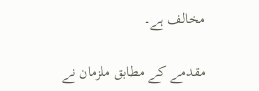مخالف ہے۔

مقدمے کے مطابق ملزمان نے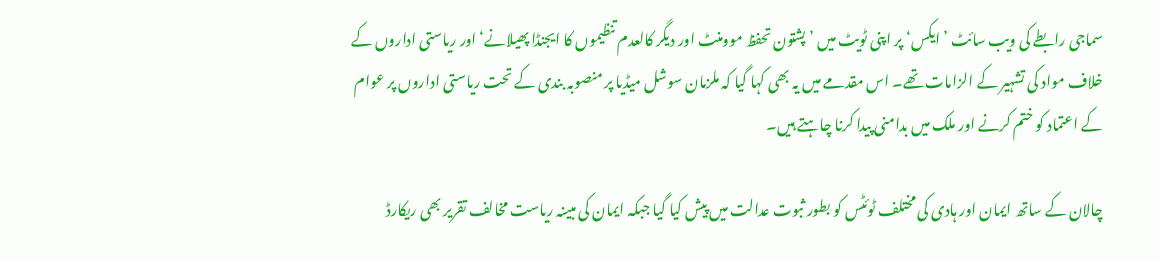سماجی رابطے کی ویب سائٹ ’ایکس‘ پر اپنی ٹویٹ میں ’پشتون تحفظ موومنٹ اور دیگر کالعدم تنظیموں کا ایجنڈا پھیلانے‘ اور ریاستی اداروں کے خلاف مواد کی تشہیر کے الزامات تھے۔ اس مقدمے میں یہ بھی کہا گیا کہ ملزمان سوشل میڈیا پر منصوبہ بندی کے تحت ریاستی اداروں پر عوام کے اعتماد کو ختم کرنے اور ملک میں بدامنی پیدا کرنا چاہتے ہیں۔

چالان کے ساتھ ایمان اور ہادی کی مختلف ٹوئٹس کو بطور ثبوت عدالت میں پیش کیا گیا جبکہ ایمان کی مبینہ ریاست مخالف تقریر بھی ریکارڈ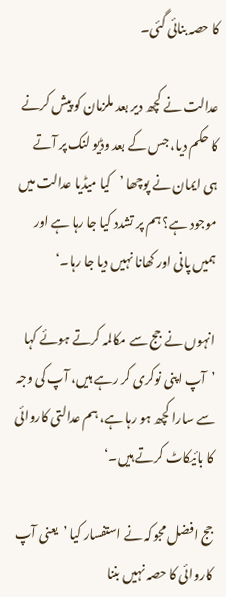کا حصہ بنائی گئی۔

عدالت نے کچھ دیر بعد ملزمان کو پیش کرنے کا حکم دیا، جس کے بعد وڈیو لنک پر آتے ہی ایمان نے پوچھا ’کیا میڈیا عدالت میں موجود ہے؟ ہم پر تشدد کیا جا رہا ہے اور ہمیں پانی اور کھانا نہیں دیا جا رہا۔‘

انہوں نے جج سے مکالمہ کرتے ہوئے کہا ’آپ اپنی نوکری کر رہے ہیں، آپ کی وجہ سے سارا کچھ ہو رہا ہے، ہم عدالتی کاروائی کا بائیکاٹ کرتے ہیں۔‘

جج افضل مجوکہ نے استفسار کیا ’یعنی آپ کاروائی کا حصہ نہیں بننا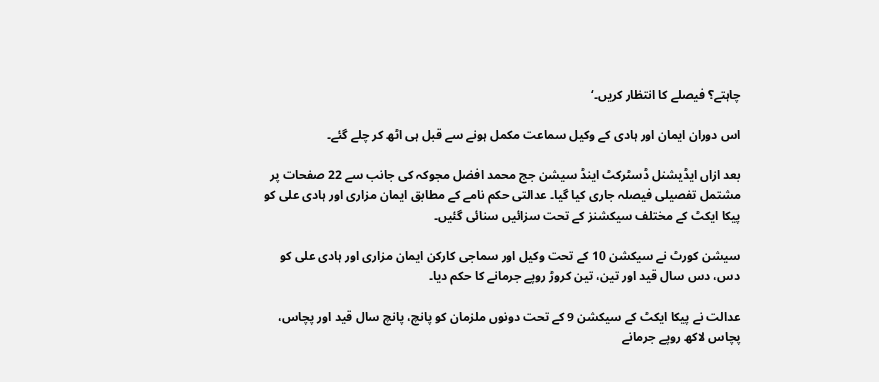چاہتے؟ فیصلے کا انتظار کریں۔‘

اس دوران ایمان اور ہادی کے وکیل سماعت مکمل ہونے سے قبل ہی اٹھ کر چلے گئے۔

بعد ازاں ایڈیشنل ڈسٹرکٹ اینڈ سیشن جج محمد افضل مجوکہ کی جانب سے 22 صفحات پر مشتمل تفصیلی فیصلہ جاری کیا گیا۔ عدالتی حکم نامے کے مطابق ایمان مزاری اور ہادی علی کو پیکا ایکٹ کے مختلف سیکشنز کے تحت سزائیں سنائی گئیں۔

سیشن کورٹ نے سیکشن 10 کے تحت وکیل اور سماجی کارکن ایمان مزاری اور ہادی علی کو دس، دس سال قید اور تین، تین کروڑ روپے جرمانے کا حکم دیا۔

عدالت نے پیکا ایکٹ کے سیکشن 9 کے تحت دونوں ملزمان کو پانچ، پانچ سال قید اور پچاس، پچاس لاکھ روپے جرمانے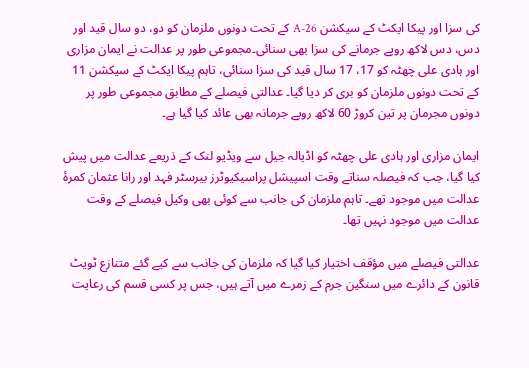کی سزا اور پیکا ایکٹ کے سیکشن 26-A کے تحت دونوں ملزمان کو دو، دو سال قید اور دس، دس لاکھ روپے جرمانے کی سزا بھی سنائی۔مجموعی طور پر عدالت نے ایمان مزاری اور ہادی علی چھٹہ کو 17، 17 سال قید کی سزا سنائی، تاہم پیکا ایکٹ کے سیکشن 11 کے تحت دونوں ملزمان کو بری کر دیا گیا۔ عدالتی فیصلے کے مطابق مجموعی طور پر دونوں مجرمان پر تین کروڑ 60 لاکھ روپے جرمانہ بھی عائد کیا گیا ہے۔

ایمان مزاری اور ہادی علی چھٹہ کو اڈیالہ جیل سے ویڈیو لنک کے ذریعے عدالت میں پیش کیا گیا، جب کہ فیصلہ سناتے وقت اسپیشل پراسیکیوٹرز بیرسٹر فہد اور رانا عثمان کمرۂ عدالت میں موجود تھے۔ تاہم ملزمان کی جانب سے کوئی بھی وکیل فیصلے کے وقت عدالت میں موجود نہیں تھا۔

عدالتی فیصلے میں مؤقف اختیار کیا گیا کہ ملزمان کی جانب سے کیے گئے متنازع ٹویٹ قانون کے دائرے میں سنگین جرم کے زمرے میں آتے ہیں، جس پر کسی قسم کی رعایت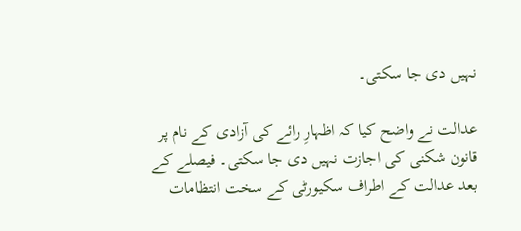نہیں دی جا سکتی۔

عدالت نے واضح کیا کہ اظہارِ رائے کی آزادی کے نام پر قانون شکنی کی اجازت نہیں دی جا سکتی۔ فیصلے کے بعد عدالت کے اطراف سکیورٹی کے سخت انتظامات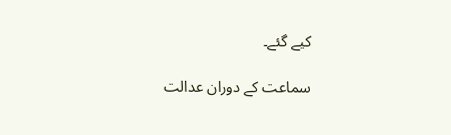کیے گئے۔

سماعت کے دوران عدالت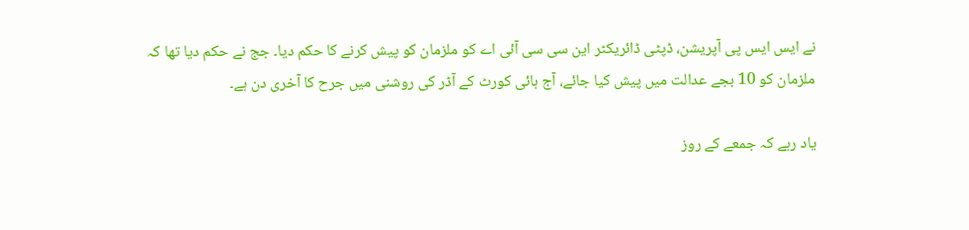نے ایس ایس پی آپریشن، ڈپٹی ڈائریکٹر این سی سی آئی اے کو ملزمان کو پیش کرنے کا حکم دیا۔ جج نے حکم دیا تھا کہ ملزمان کو 10 بجے عدالت میں پیش کیا جائے، آج ہائی کورٹ کے آڈر کی روشنی میں جرح کا آخری دن ہے۔

یاد رہے کہ جمعے کے روز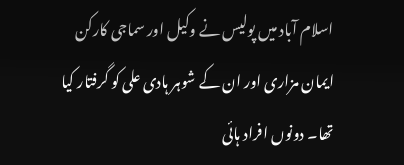اسلام آباد میں پولیس نے وکیل اور سماجی کارکن ایمان مزاری اور ان کے شوہر ہادی علی کو گرفتار کیا تھا۔ دونوں افراد ہائی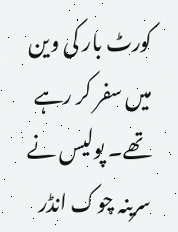کورٹ بار کی وین میں سفر کر رہے تھے۔ پولیس نے سرینہ چوک انڈر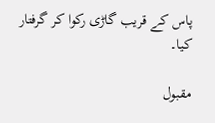پاس کے قریب گاڑی رکوا کر گرفتار کیا۔

مقبول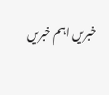خبریں اہم خبریں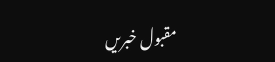مقبول خبریں